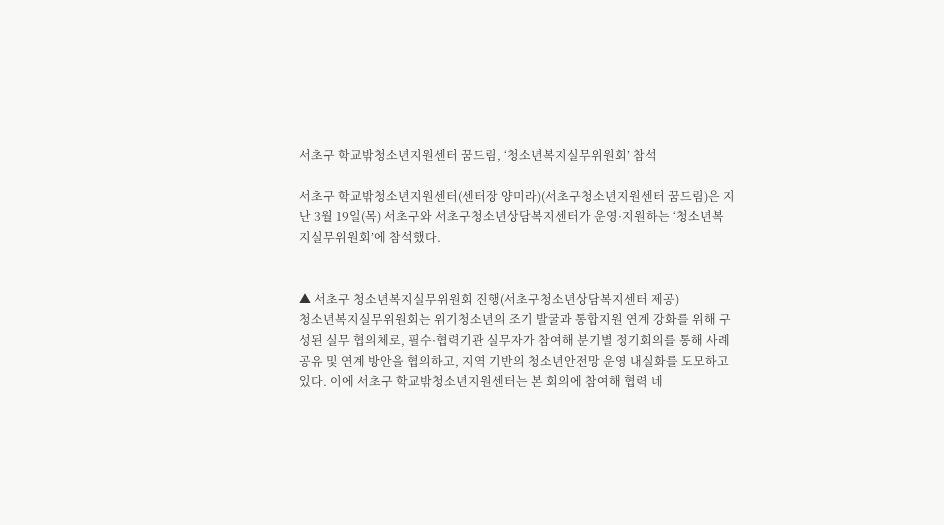서초구 학교밖청소년지원센터 꿈드림, ‘청소년복지실무위원회’ 참석

서초구 학교밖청소년지원센터(센터장 양미라)(서초구청소년지원센터 꿈드림)은 지난 3월 19일(목) 서초구와 서초구청소년상담복지센터가 운영·지원하는 ‘청소년복지실무위원회’에 참석했다.


▲ 서초구 청소년복지실무위원회 진행(서초구청소년상담복지센터 제공)
청소년복지실무위원회는 위기청소년의 조기 발굴과 통합지원 연계 강화를 위해 구성된 실무 협의체로, 필수·협력기관 실무자가 참여해 분기별 정기회의를 통해 사례 공유 및 연계 방안을 협의하고, 지역 기반의 청소년안전망 운영 내실화를 도모하고 있다. 이에 서초구 학교밖청소년지원센터는 본 회의에 참여해 협력 네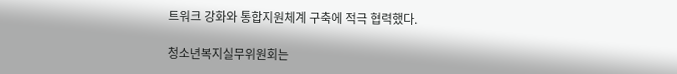트워크 강화와 통합지원체계 구축에 적극 협력했다.

청소년복지실무위원회는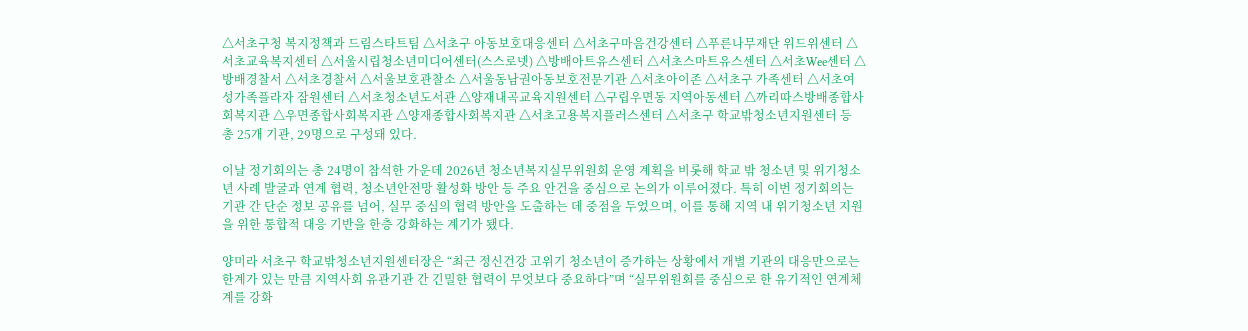△서초구청 복지정책과 드림스타트팀 △서초구 아동보호대응센터 △서초구마음건강센터 △푸른나무재단 위드위센터 △서초교육복지센터 △서울시립청소년미디어센터(스스로넷) △방배아트유스센터 △서초스마트유스센터 △서초Wee센터 △방배경찰서 △서초경찰서 △서울보호관찰소 △서울동남권아동보호전문기관 △서초아이존 △서초구 가족센터 △서초여성가족플라자 잠원센터 △서초청소년도서관 △양재내곡교육지원센터 △구립우면동 지역아동센터 △까리따스방배종합사회복지관 △우면종합사회복지관 △양재종합사회복지관 △서초고용복지플러스센터 △서초구 학교밖청소년지원센터 등 총 25개 기관, 29명으로 구성돼 있다.

이날 정기회의는 총 24명이 참석한 가운데 2026년 청소년복지실무위원회 운영 계획을 비롯해 학교 밖 청소년 및 위기청소년 사례 발굴과 연계 협력, 청소년안전망 활성화 방안 등 주요 안건을 중심으로 논의가 이루어졌다. 특히 이번 정기회의는 기관 간 단순 정보 공유를 넘어, 실무 중심의 협력 방안을 도출하는 데 중점을 두었으며, 이를 통해 지역 내 위기청소년 지원을 위한 통합적 대응 기반을 한층 강화하는 계기가 됐다.

양미라 서초구 학교밖청소년지원센터장은 “최근 정신건강 고위기 청소년이 증가하는 상황에서 개별 기관의 대응만으로는 한계가 있는 만큼 지역사회 유관기관 간 긴밀한 협력이 무엇보다 중요하다”며 “실무위원회를 중심으로 한 유기적인 연계체계를 강화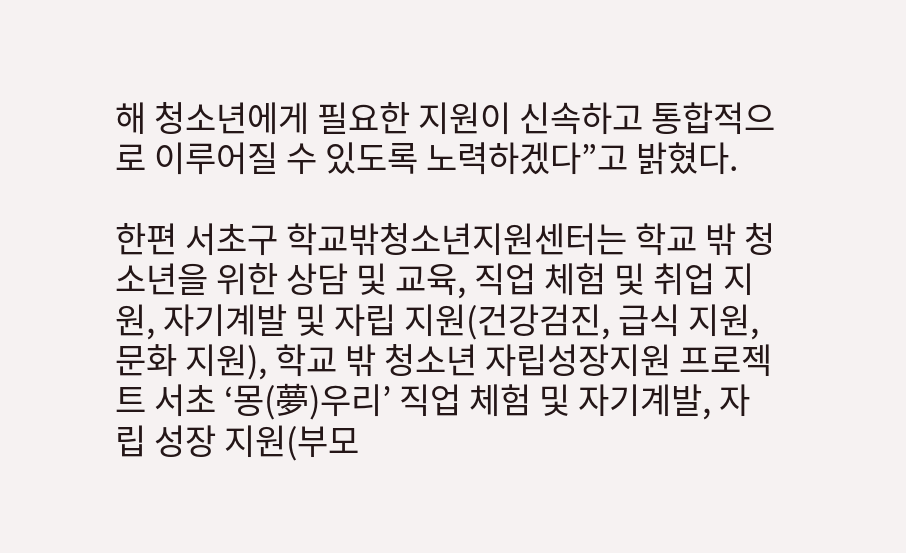해 청소년에게 필요한 지원이 신속하고 통합적으로 이루어질 수 있도록 노력하겠다”고 밝혔다.

한편 서초구 학교밖청소년지원센터는 학교 밖 청소년을 위한 상담 및 교육, 직업 체험 및 취업 지원, 자기계발 및 자립 지원(건강검진, 급식 지원, 문화 지원), 학교 밖 청소년 자립성장지원 프로젝트 서초 ‘몽(夢)우리’ 직업 체험 및 자기계발, 자립 성장 지원(부모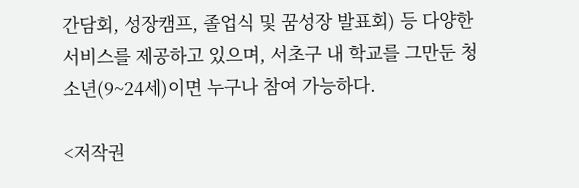간담회, 성장캠프, 졸업식 및 꿈성장 발표회) 등 다양한 서비스를 제공하고 있으며, 서초구 내 학교를 그만둔 청소년(9~24세)이면 누구나 참여 가능하다.

<저작권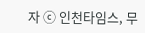자 ⓒ 인천타임스, 무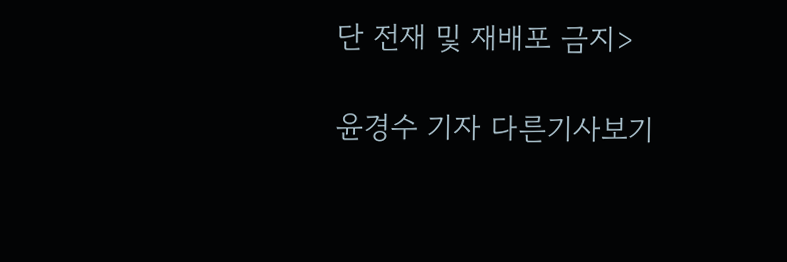단 전재 및 재배포 금지>

윤경수 기자 다른기사보기